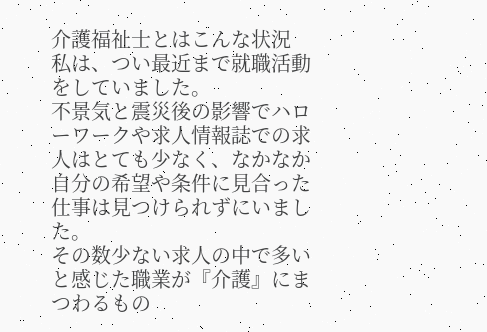介護福祉士とはこんな状況
私は、つい最近まで就職活動をしていました。
不景気と震災後の影響でハローワークや求人情報誌での求人はとても少なく、なかなか自分の希望や条件に見合った仕事は見つけられずにいました。
その数少ない求人の中で多いと感じた職業が『介護』にまつわるもの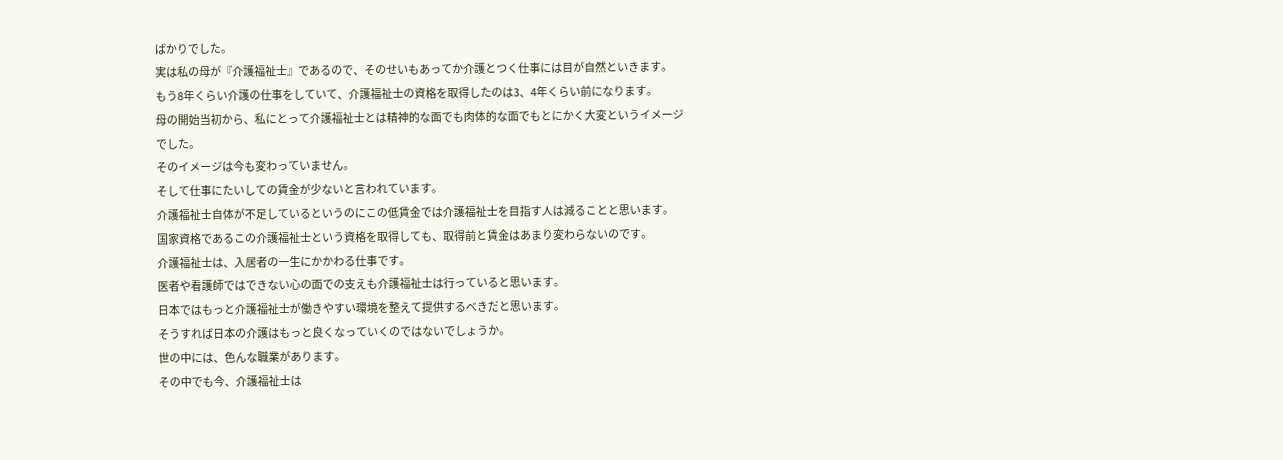ばかりでした。
実は私の母が『介護福祉士』であるので、そのせいもあってか介護とつく仕事には目が自然といきます。
もう8年くらい介護の仕事をしていて、介護福祉士の資格を取得したのは3、4年くらい前になります。
母の開始当初から、私にとって介護福祉士とは精神的な面でも肉体的な面でもとにかく大変というイメージでした。
そのイメージは今も変わっていません。
そして仕事にたいしての賃金が少ないと言われています。
介護福祉士自体が不足しているというのにこの低賃金では介護福祉士を目指す人は減ることと思います。
国家資格であるこの介護福祉士という資格を取得しても、取得前と賃金はあまり変わらないのです。
介護福祉士は、入居者の一生にかかわる仕事です。
医者や看護師ではできない心の面での支えも介護福祉士は行っていると思います。
日本ではもっと介護福祉士が働きやすい環境を整えて提供するべきだと思います。
そうすれば日本の介護はもっと良くなっていくのではないでしょうか。
世の中には、色んな職業があります。
その中でも今、介護福祉士は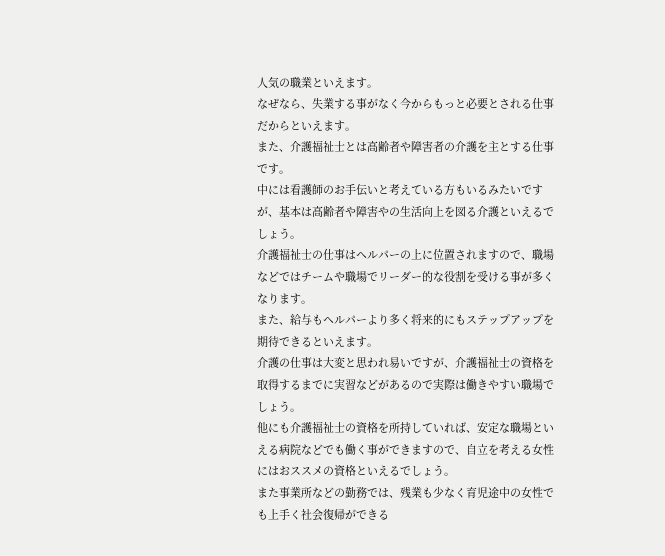人気の職業といえます。
なぜなら、失業する事がなく今からもっと必要とされる仕事だからといえます。
また、介護福祉士とは高齢者や障害者の介護を主とする仕事です。
中には看護師のお手伝いと考えている方もいるみたいですが、基本は高齢者や障害やの生活向上を図る介護といえるでしょう。
介護福祉士の仕事はヘルパーの上に位置されますので、職場などではチームや職場でリーダー的な役割を受ける事が多くなります。
また、給与もヘルパーより多く将来的にもステップアップを期待できるといえます。
介護の仕事は大変と思われ易いですが、介護福祉士の資格を取得するまでに実習などがあるので実際は働きやすい職場でしょう。
他にも介護福祉士の資格を所持していれば、安定な職場といえる病院などでも働く事ができますので、自立を考える女性にはおススメの資格といえるでしょう。
また事業所などの勤務では、残業も少なく育児途中の女性でも上手く社会復帰ができる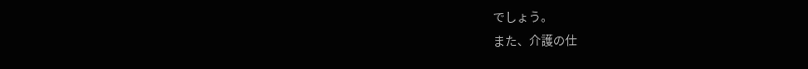でしょう。
また、介護の仕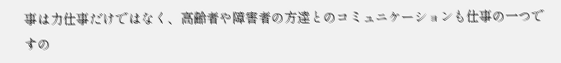事は力仕事だけではなく、高齢者や障害者の方達とのコミュニケーションも仕事の一つですの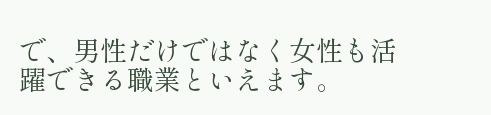で、男性だけではなく女性も活躍できる職業といえます。